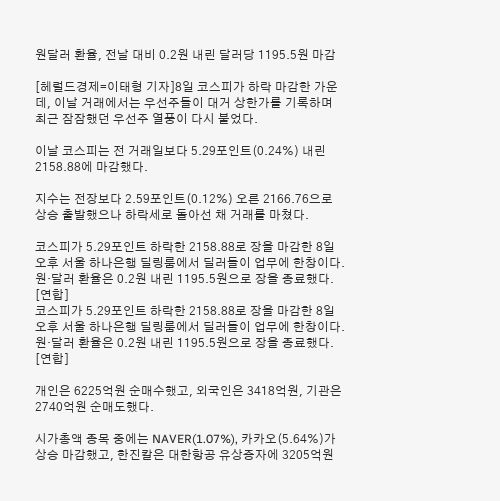원달러 환율, 전날 대비 0.2원 내린 달러당 1195.5원 마감

[헤럴드경제=이태형 기자]8일 코스피가 하락 마감한 가운데, 이날 거래에서는 우선주들이 대거 상한가를 기록하며 최근 잠잠했던 우선주 열풍이 다시 불었다.

이날 코스피는 전 거래일보다 5.29포인트(0.24%) 내린 2158.88에 마감했다.

지수는 전장보다 2.59포인트(0.12%) 오른 2166.76으로 상승 출발했으나 하락세로 돌아선 채 거래를 마쳤다.

코스피가 5.29포인트 하락한 2158.88로 장을 마감한 8일 오후 서울 하나은행 딜링룸에서 딜러들이 업무에 한창이다. 원·달러 환율은 0.2원 내린 1195.5원으로 장을 종료했다. [연합]
코스피가 5.29포인트 하락한 2158.88로 장을 마감한 8일 오후 서울 하나은행 딜링룸에서 딜러들이 업무에 한창이다. 원·달러 환율은 0.2원 내린 1195.5원으로 장을 종료했다. [연합]

개인은 6225억원 순매수했고, 외국인은 3418억원, 기관은 2740억원 순매도했다.

시가총액 종목 중에는 NAVER(1.07%), 카카오(5.64%)가 상승 마감했고, 한진칼은 대한항공 유상증자에 3205억원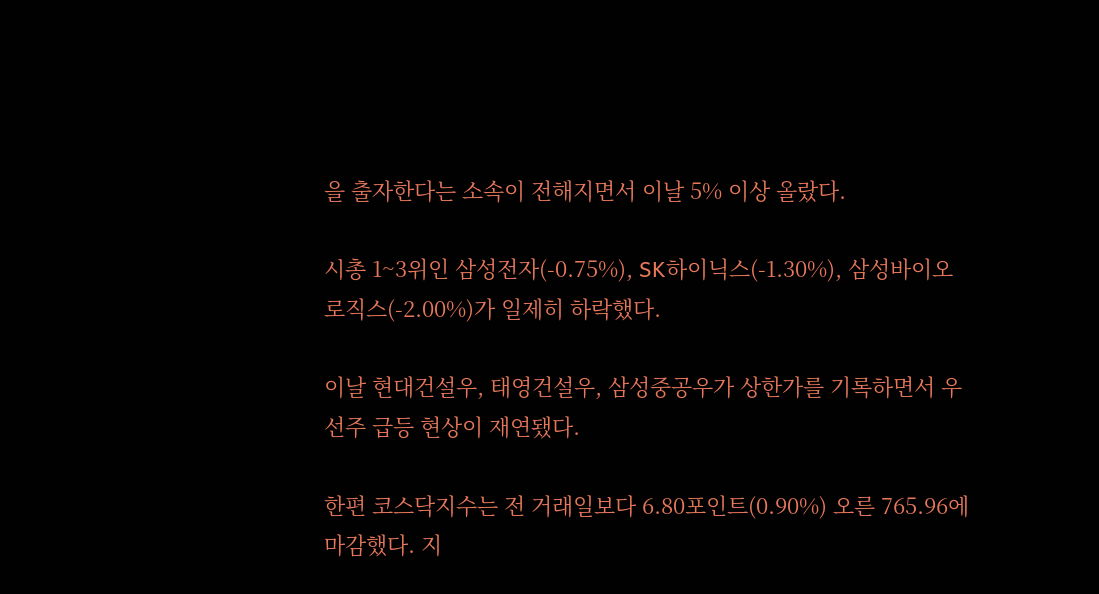을 출자한다는 소속이 전해지면서 이날 5% 이상 올랐다.

시총 1~3위인 삼성전자(-0.75%), SK하이닉스(-1.30%), 삼성바이오로직스(-2.00%)가 일제히 하락했다.

이날 현대건설우, 태영건설우, 삼성중공우가 상한가를 기록하면서 우선주 급등 현상이 재연됐다.

한편 코스닥지수는 전 거래일보다 6.80포인트(0.90%) 오른 765.96에 마감했다. 지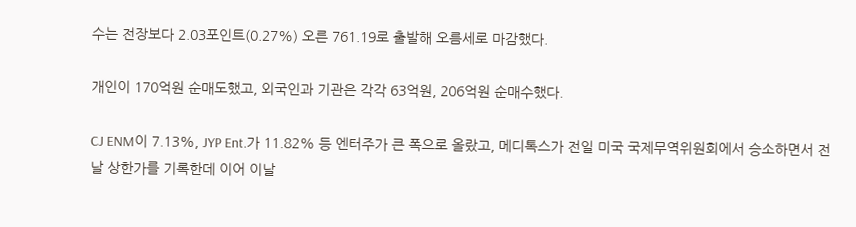수는 전장보다 2.03포인트(0.27%) 오른 761.19로 출발해 오름세로 마감했다.

개인이 170억원 순매도했고, 외국인과 기관은 각각 63억원, 206억원 순매수했다.

CJ ENM이 7.13%, JYP Ent.가 11.82% 등 엔터주가 큰 폭으로 올랐고, 메디톡스가 전일 미국 국제무역위원회에서 승소하면서 전날 상한가를 기록한데 이어 이날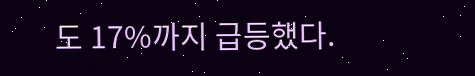도 17%까지 급등했다.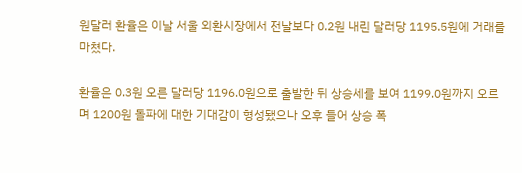원달러 환율은 이날 서울 외환시장에서 전날보다 0.2원 내린 달러당 1195.5원에 거래를 마쳤다.

환율은 0.3원 오른 달러당 1196.0원으로 출발한 뒤 상승세를 보여 1199.0원까지 오르며 1200원 돌파에 대한 기대감이 형성됐으나 오후 들어 상승 폭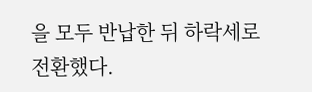을 모두 반납한 뒤 하락세로 전환했다.